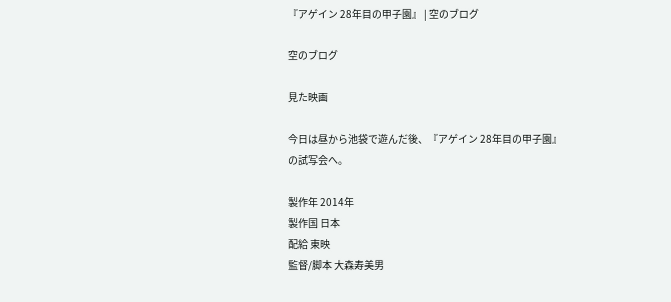『アゲイン 28年目の甲子園』 | 空のブログ

空のブログ

見た映画

今日は昼から池袋で遊んだ後、『アゲイン 28年目の甲子園』の試写会へ。

製作年 2014年
製作国 日本
配給 東映
監督/脚本 大森寿美男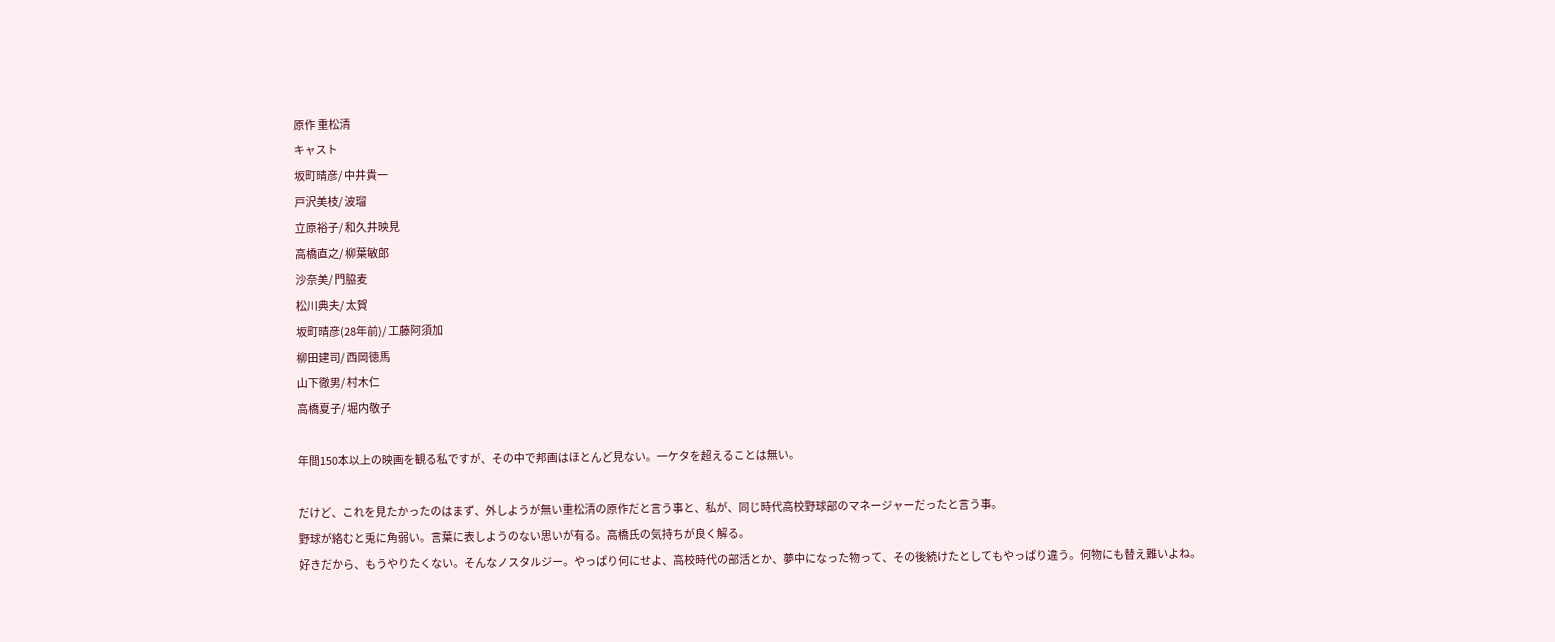原作 重松清
キャスト
坂町晴彦/ 中井貴一
戸沢美枝/ 波瑠
立原裕子/ 和久井映見
高橋直之/ 柳葉敏郎
沙奈美/ 門脇麦
松川典夫/ 太賀
坂町晴彦(28年前)/ 工藤阿須加
柳田建司/ 西岡徳馬
山下徹男/ 村木仁
高橋夏子/ 堀内敬子

年間150本以上の映画を観る私ですが、その中で邦画はほとんど見ない。一ケタを超えることは無い。

だけど、これを見たかったのはまず、外しようが無い重松清の原作だと言う事と、私が、同じ時代高校野球部のマネージャーだったと言う事。
野球が絡むと兎に角弱い。言葉に表しようのない思いが有る。高橋氏の気持ちが良く解る。
好きだから、もうやりたくない。そんなノスタルジー。やっぱり何にせよ、高校時代の部活とか、夢中になった物って、その後続けたとしてもやっぱり違う。何物にも替え難いよね。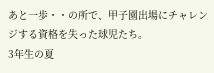あと一歩・・の所で、甲子園出場にチャレンジする資格を失った球児たち。
3年生の夏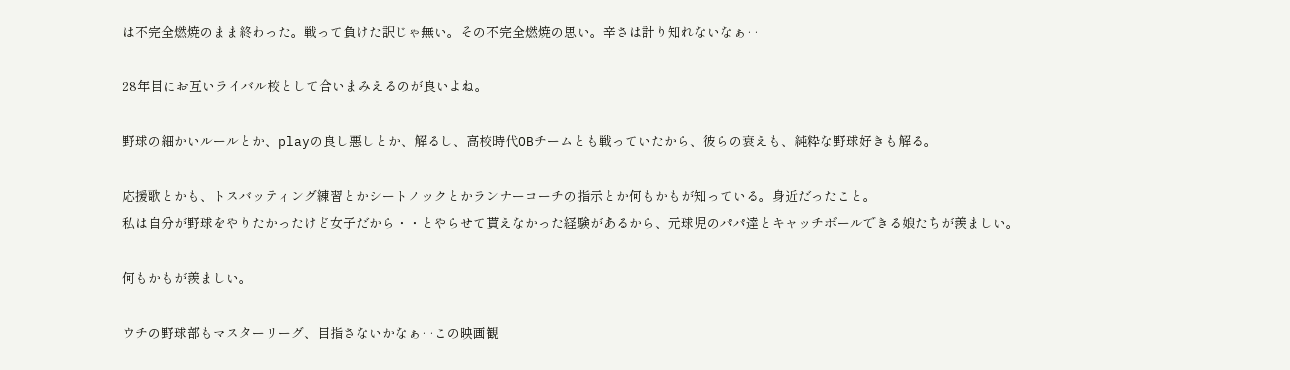は不完全燃焼のまま終わった。戦って負けた訳じゃ無い。その不完全燃焼の思い。辛さは計り知れないなぁ‥

28年目にお互いライバル校として合いまみえるのが良いよね。

野球の細かいルールとか、playの良し悪しとか、解るし、高校時代OBチームとも戦っていたから、彼らの衰えも、純粋な野球好きも解る。

応援歌とかも、トスバッティング練習とかシートノックとかランナーコーチの指示とか何もかもが知っている。身近だったこと。
私は自分が野球をやりたかったけど女子だから・・とやらせて貰えなかった経験があるから、元球児のパパ達とキャッチボールできる娘たちが羨ましい。

何もかもが羨ましい。

ウチの野球部もマスターリーグ、目指さないかなぁ‥この映画観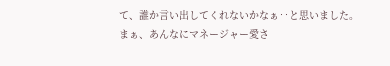て、誰か言い出してくれないかなぁ‥と思いました。
まぁ、あんなにマネージャー愛さ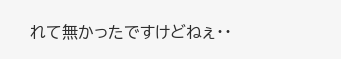れて無かったですけどねぇ・・